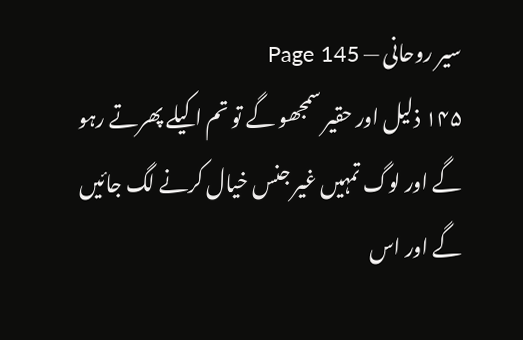سیر روحانی — Page 145
۱۴۵ ذلیل اور حقیر سمجھو گے تو تم اکیلے پھرتے رہو گے اور لوگ تمہیں غیر جنس خیال کرنے لگ جائیں گے اور اس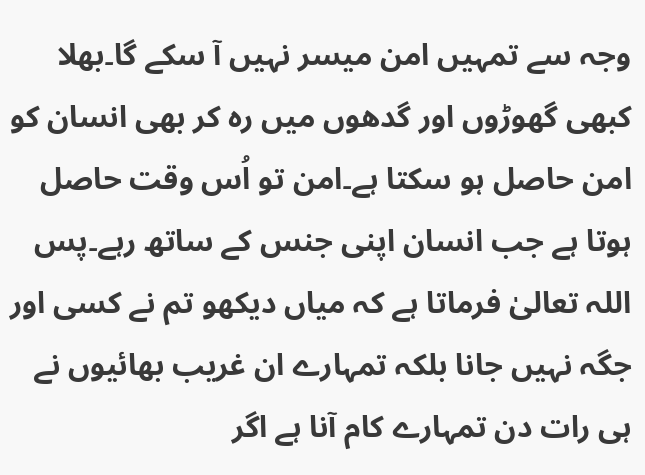وجہ سے تمہیں امن میسر نہیں آ سکے گا۔بھلا کبھی گھوڑوں اور گدھوں میں رہ کر بھی انسان کو امن حاصل ہو سکتا ہے۔امن تو اُس وقت حاصل ہوتا ہے جب انسان اپنی جنس کے ساتھ رہے۔پس اللہ تعالیٰ فرماتا ہے کہ میاں دیکھو تم نے کسی اور جگہ نہیں جانا بلکہ تمہارے ان غریب بھائیوں نے ہی رات دن تمہارے کام آنا ہے اگر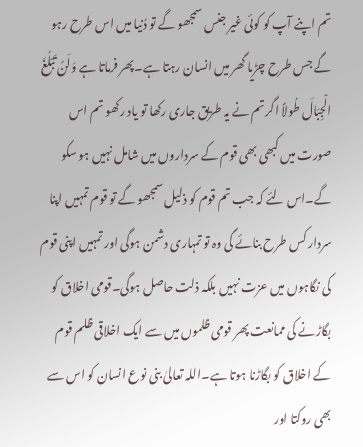تم اپنے آپ کو کوئی غیر جنس سمجھو گے تو دُنیا میں اس طرح رہو گے جس طرح چڑیا گھر میں انسان رہتا ہے۔پھر فرماتا ہے وَلَنُ تَبْلُغَ الْجِبَالَ طُولاً اگر تم نے یہ طریق جاری رکھا تو یاد رکھو تم اس صورت میں کبھی بھی قوم کے سرداروں میں شامل نہیں ہو سکو گے۔اس لئے کہ جب تم قوم کو ذلیل سمجھو گے تو قوم تمہیں اپنا سردار کس طرح بنائے گی وہ تو تمہاری دشمن ہوگی اور تمہیں اپنی قوم کی نگاہوں میں عزت نہیں بلکہ ذلت حاصل ہوگی۔قومی اخلاق کو بگاڑنے کی ممانعت پھر قومی ظلموں میں سے ایک اخلاقی ظلم قوم کے اخلاق کو بگاڑنا ہوتا ہے۔اللہ تعالیٰ بنی نوع انسان کو اس سے بھی روکتا اور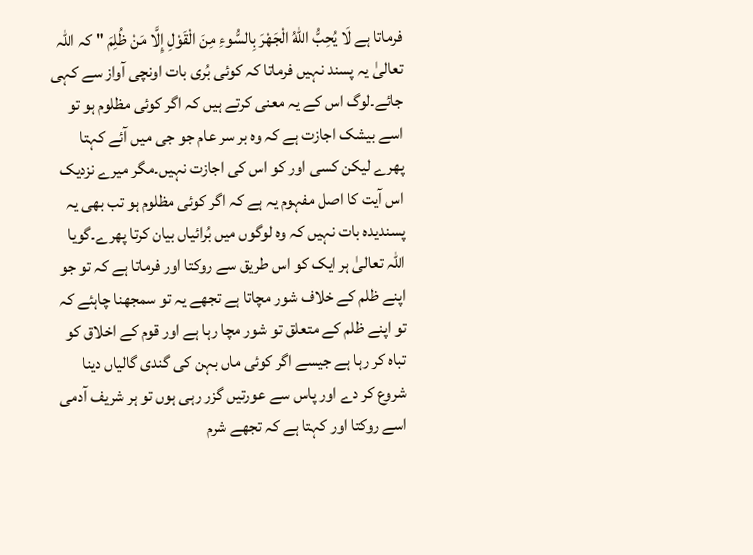فرماتا ہے لَا يُحِبُّ اللهُ الْجَهْرَ بِالسُّوءِ مِنَ الْقَوْلِ إِلَّا مَنْ ظُلِمَ " کہ اللہ تعالیٰ یہ پسند نہیں فرماتا کہ کوئی بُری بات اونچی آواز سے کہی جائے۔لوگ اس کے یہ معنی کرتے ہیں کہ اگر کوئی مظلوم ہو تو اسے بیشک اجازت ہے کہ وہ بر سر عام جو جی میں آئے کہتا پھرے لیکن کسی اور کو اس کی اجازت نہیں۔مگر میرے نزدیک اس آیت کا اصل مفہوم یہ ہے کہ اگر کوئی مظلوم ہو تب بھی یہ پسندیدہ بات نہیں کہ وہ لوگوں میں بُرائیاں بیان کرتا پھرے۔گویا اللہ تعالیٰ ہر ایک کو اس طریق سے روکتا اور فرماتا ہے کہ تو جو اپنے ظلم کے خلاف شور مچاتا ہے تجھے یہ تو سمجھنا چاہئے کہ تو اپنے ظلم کے متعلق تو شور مچا رہا ہے اور قوم کے اخلاق کو تباہ کر رہا ہے جیسے اگر کوئی ماں بہن کی گندی گالیاں دینا شروع کر دے اور پاس سے عورتیں گزر رہی ہوں تو ہر شریف آدمی اسے روکتا اور کہتا ہے کہ تجھے شرم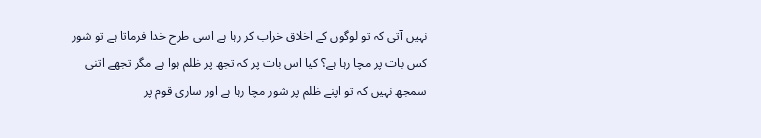نہیں آتی کہ تو لوگوں کے اخلاق خراب کر رہا ہے اسی طرح خدا فرماتا ہے تو شور کس بات پر مچا رہا ہے؟ کیا اس بات پر کہ تجھ پر ظلم ہوا ہے مگر تجھے اتنی سمجھ نہیں کہ تو اپنے ظلم پر شور مچا رہا ہے اور ساری قوم پر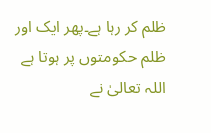ظلم کر رہا ہے۔پھر ایک اور ظلم حکومتوں پر ہوتا ہے اللہ تعالیٰ نے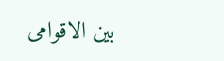بين الاقوامی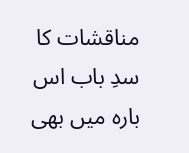مناقشات کا سدِ باب اس بارہ میں بھی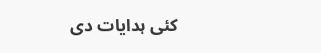کئی ہدایات دی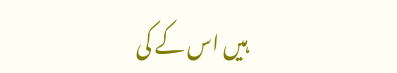ہیں اس کے کی